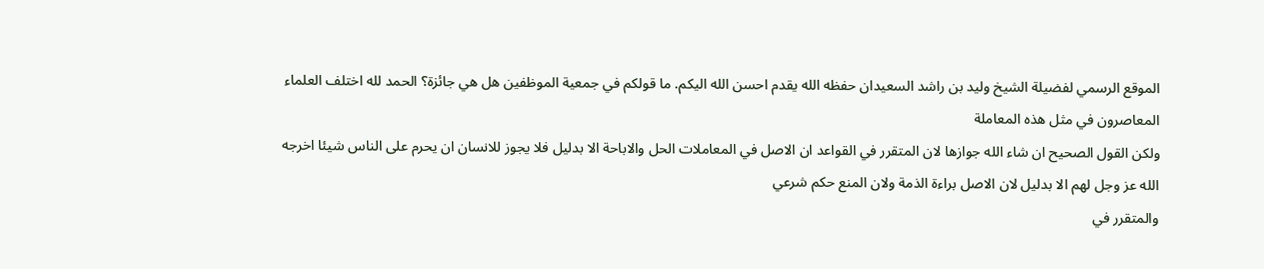الموقع الرسمي لفضيلة الشيخ وليد بن راشد السعيدان حفظه الله يقدم احسن الله اليكم. ما قولكم في جمعية الموظفين هل هي جائزة؟ الحمد لله اختلف العلماء المعاصرون في مثل هذه المعاملة
ولكن القول الصحيح ان شاء الله جوازها لان المتقرر في القواعد ان الاصل في المعاملات الحل والاباحة الا بدليل فلا يجوز للانسان ان يحرم على الناس شيئا اخرجه الله عز وجل لهم الا بدليل لان الاصل براءة الذمة ولان المنع حكم شرعي
والمتقرر في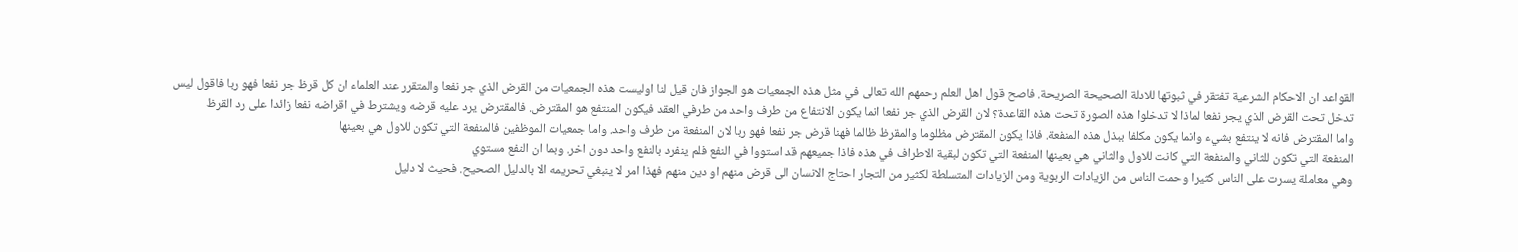القواعد ان الاحكام الشرعية تفتقر في ثبوتها للادلة الصحيحة الصريحة. فاصح قول اهل العلم رحمهم الله تعالى في مثل هذه الجمعيات هو الجواز فان قيل لنا اوليست هذه الجمعيات من القرض الذي جر نفعا والمتقرر عند العلماء ان كل قرظ جر نفعا فهو ربا فاقول ليس
تدخل تحت القرض الذي يجر نفعا لماذا لا تدخلوا هذه الصورة تحت هذه القاعدة؟ لان القرض الذي جر نفعا انما يكون الانتفاع من طرف واحد من طرفي العقد فيكون المنتفع هو المقترض. فالمقترض يرد عليه قرضه ويشترط في اقراضه نفعا زائدا على رد القرظ
واما المقترض فانه لا ينتفع بشيء وانما يكون مكلفا ببذل هذه المنفعة. فاذا يكون المقترض مظلوما والمقرظ ظالما فهنا قرض جر نفعا فهو ربا لان المنفعة من طرف واحد. واما جمعيات الموظفين فالمنفعة التي تكون للاول هي بعينها
المنفعة التي تكون للثاني والمنفعة التي كانت للاول والثاني هي بعينها المنفعة التي تكون لبقية الاطراف في هذه فاذا جميعهم قد استووا في النفع فلم ينفرد بالنفع واحد دون اخر. وبما ان النفع مستوي
وهي معاملة يسرت على الناس كثيرا وحمت الناس من الزيادات الربوية ومن الزيادات المتسلطة لكثير من التجار احتاج الانسان الى قرض منهم او دين منهم فهذا امر لا ينبغي تحريمه الا بالدليل الصحيح. فحيث لا دليل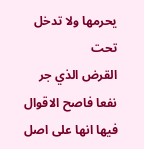يحرمها ولا تدخل تحت
القرض الذي جر نفعا فاصح الاقوال فيها انها على اصل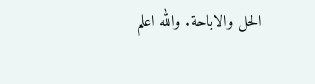الحل والاباحة. والله اعلم